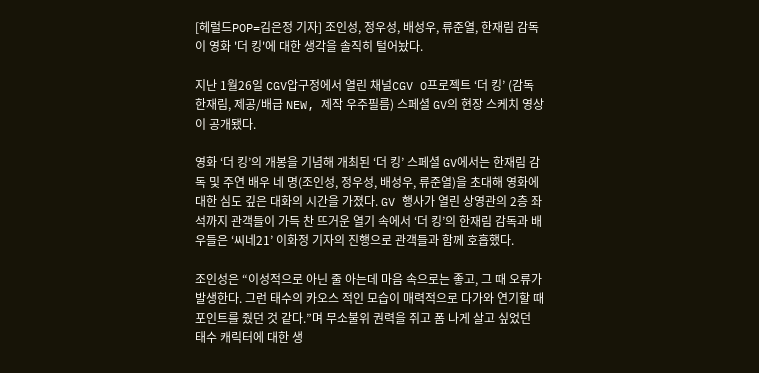[헤럴드POP=김은정 기자] 조인성, 정우성, 배성우, 류준열, 한재림 감독이 영화 '더 킹'에 대한 생각을 솔직히 털어놨다.

지난 1월26일 CGV압구정에서 열린 채널CGV O프로젝트 ‘더 킹’ (감독 한재림, 제공/배급 NEW, 제작 우주필름) 스페셜 GV의 현장 스케치 영상이 공개됐다.

영화 ‘더 킹’의 개봉을 기념해 개최된 ‘더 킹’ 스페셜 GV에서는 한재림 감독 및 주연 배우 네 명(조인성, 정우성, 배성우, 류준열)을 초대해 영화에 대한 심도 깊은 대화의 시간을 가졌다. GV 행사가 열린 상영관의 2층 좌석까지 관객들이 가득 찬 뜨거운 열기 속에서 ‘더 킹’의 한재림 감독과 배우들은 ‘씨네21’ 이화정 기자의 진행으로 관객들과 함께 호흡했다.

조인성은 “이성적으로 아닌 줄 아는데 마음 속으로는 좋고, 그 때 오류가 발생한다. 그런 태수의 카오스 적인 모습이 매력적으로 다가와 연기할 때 포인트를 줬던 것 같다.”며 무소불위 권력을 쥐고 폼 나게 살고 싶었던 태수 캐릭터에 대한 생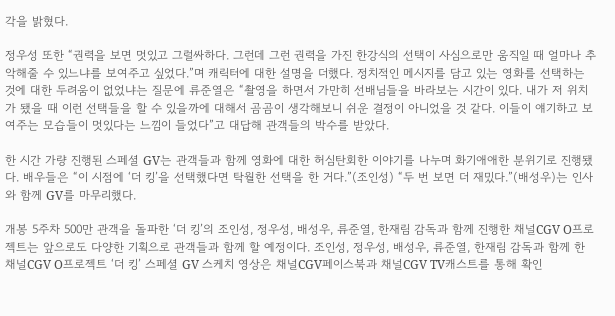각을 밝혔다.

정우성 또한 “권력을 보면 멋있고 그럴싸하다. 그런데 그런 권력을 가진 한강식의 선택이 사심으로만 움직일 때 얼마나 추악해줄 수 있느냐를 보여주고 싶었다.”며 캐릭터에 대한 설명을 더했다. 정치적인 메시지를 담고 있는 영화를 선택하는 것에 대한 두려움이 없었냐는 질문에 류준열은 “촬영을 하면서 가만히 선배님들을 바라보는 시간이 있다. 내가 저 위치가 됐을 때 이런 선택들을 할 수 있을까에 대해서 곰곰이 생각해보니 쉬운 결정이 아니었을 것 같다. 이들이 얘기하고 보여주는 모습들이 멋있다는 느낌이 들었다”고 대답해 관객들의 박수를 받았다.

한 시간 가량 진행된 스페셜 GV는 관객들과 함께 영화에 대한 허심탄회한 이야기를 나누며 화기애애한 분위기로 진행됐다. 배우들은 “이 시점에 ‘더 킹’을 선택했다면 탁월한 선택을 한 거다.”(조인성) “두 번 보면 더 재밌다.”(배성우)는 인사와 함께 GV를 마무리했다.

개봉 5주차 500만 관객을 돌파한 ‘더 킹’의 조인성, 정우성, 배성우, 류준열, 한재림 감독과 함께 진행한 채널CGV O프로젝트는 앞으로도 다양한 기획으로 관객들과 함께 할 예정이다. 조인성, 정우성, 배성우, 류준열, 한재림 감독과 함께 한 채널CGV O프로젝트 ‘더 킹’ 스페셜 GV 스케치 영상은 채널CGV페이스북과 채널CGV TV캐스트를 통해 확인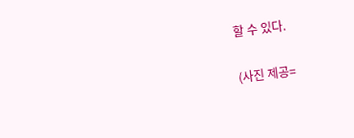할 수 있다.

(사진 제공=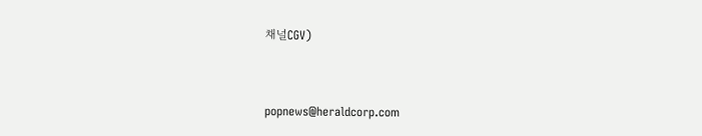채널CGV)


popnews@heraldcorp.com